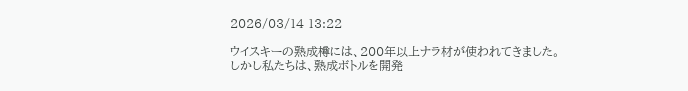2026/03/14 13:22

ウイスキーの熟成樽には、200年以上ナラ材が使われてきました。
しかし私たちは、熟成ボトルを開発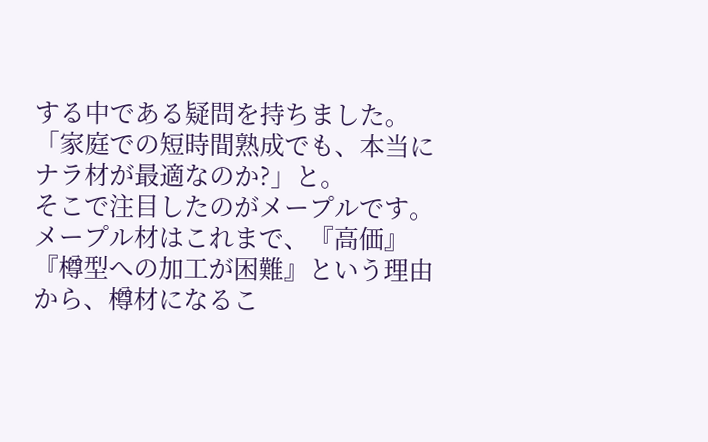する中である疑問を持ちました。
「家庭での短時間熟成でも、本当にナラ材が最適なのか?」と。
そこで注目したのがメープルです。
メープル材はこれまで、『高価』『樽型への加工が困難』という理由から、樽材になるこ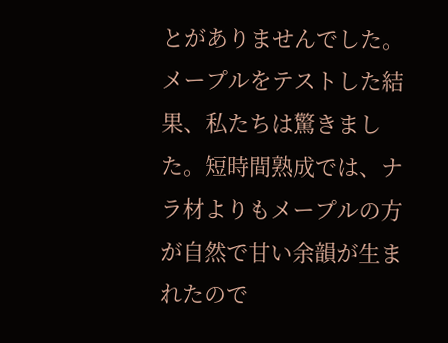とがありませんでした。
メープルをテストした結果、私たちは驚きました。短時間熟成では、ナラ材よりもメープルの方が自然で甘い余韻が生まれたので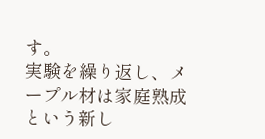す。
実験を繰り返し、メープル材は家庭熟成という新し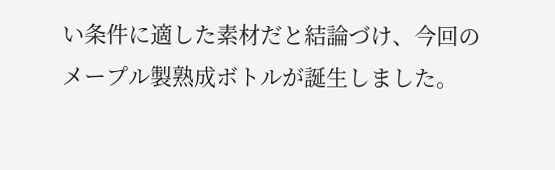い条件に適した素材だと結論づけ、今回のメープル製熟成ボトルが誕生しました。